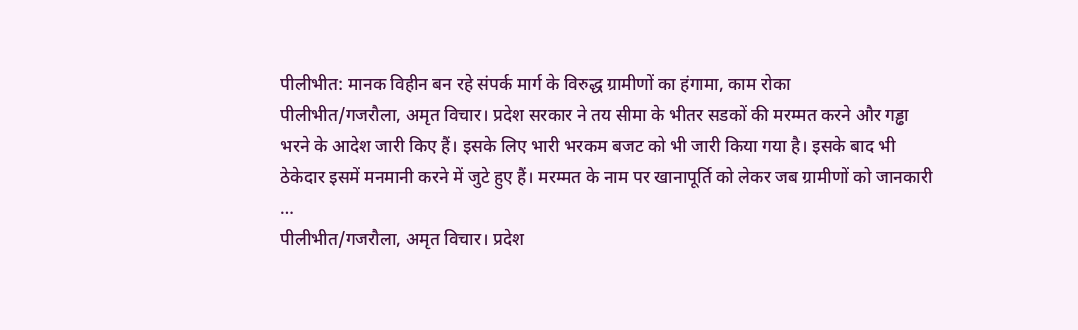पीलीभीत: मानक विहीन बन रहे संपर्क मार्ग के विरुद्ध ग्रामीणों का हंगामा, काम रोका
पीलीभीत/गजरौला, अमृत विचार। प्रदेश सरकार ने तय सीमा के भीतर सडकों की मरम्मत करने और गड्ढा भरने के आदेश जारी किए हैं। इसके लिए भारी भरकम बजट को भी जारी किया गया है। इसके बाद भी ठेकेदार इसमें मनमानी करने में जुटे हुए हैं। मरम्मत के नाम पर खानापूर्ति को लेकर जब ग्रामीणों को जानकारी …
पीलीभीत/गजरौला, अमृत विचार। प्रदेश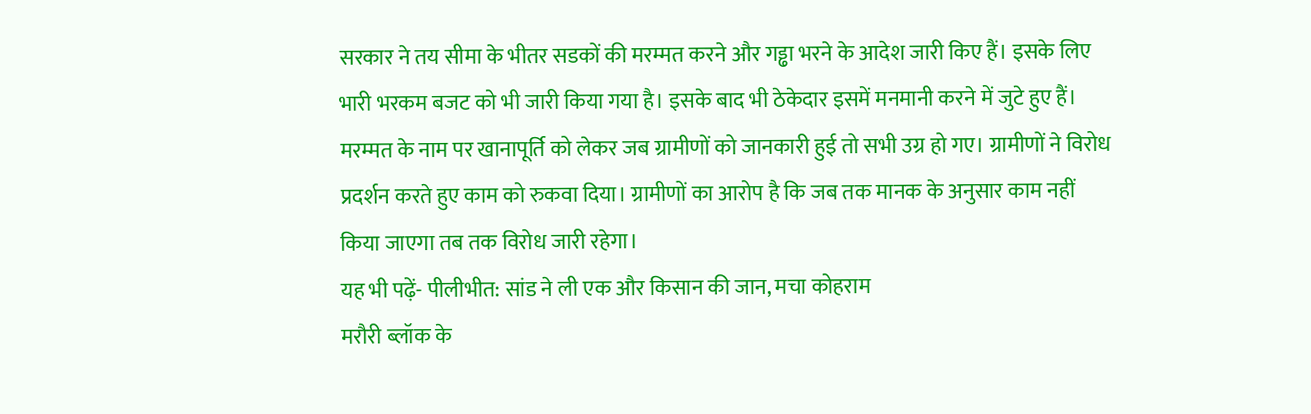सरकार ने तय सीमा के भीतर सडकों की मरम्मत करने और गड्ढा भरने के आदेश जारी किए हैं। इसके लिए भारी भरकम बजट को भी जारी किया गया है। इसके बाद भी ठेकेदार इसमें मनमानी करने में जुटे हुए हैं। मरम्मत के नाम पर खानापूर्ति को लेकर जब ग्रामीणों को जानकारी हुई तो सभी उग्र हो गए। ग्रामीणों ने विरोध प्रदर्शन करते हुए काम को रुकवा दिया। ग्रामीणों का आरोप है कि जब तक मानक के अनुसार काम नहीं किया जाएगा तब तक विरोध जारी रहेगा।
यह भी पढ़ें- पीलीभीत: सांड ने ली एक और किसान की जान, मचा कोहराम
मरौरी ब्लॉक के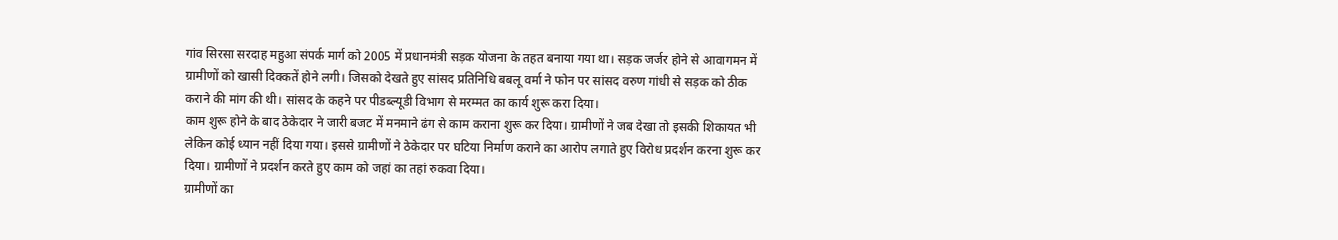गांव सिरसा सरदाह महुआ संपर्क मार्ग को 2005 में प्रधानमंत्री सड़क योजना के तहत बनाया गया था। सड़क जर्जर होने से आवागमन में ग्रामीणों को खासी दिक्कतें होने लगी। जिसको देखते हुए सांसद प्रतिनिधि बबलू वर्मा ने फोन पर सांसद वरुण गांधी से सड़क को ठीक कराने की मांग की थी। सांसद के कहने पर पीडब्ल्यूडी विभाग से मरम्मत का कार्य शुरू करा दिया।
काम शुरू होने के बाद ठेकेदार ने जारी बजट में मनमाने ढंग से काम कराना शुरू कर दिया। ग्रामीणों ने जब देखा तो इसकी शिकायत भी लेकिन कोई ध्यान नहीं दिया गया। इससे ग्रामीणों ने ठेकेदार पर घटिया निर्माण कराने का आरोप लगाते हुए विरोध प्रदर्शन करना शुरू कर दिया। ग्रामीणों ने प्रदर्शन करते हुए काम को जहां का तहां रुकवा दिया।
ग्रामीणों का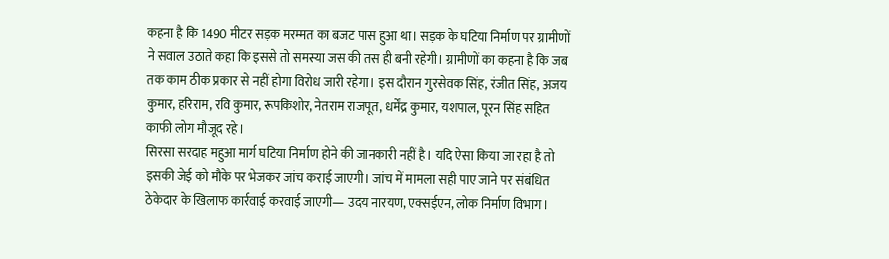कहना है कि 1490 मीटर सड़क मरम्मत का बजट पास हुआ था। सड़क के घटिया निर्माण पर ग्रामीणों ने सवाल उठाते कहा कि इससे तो समस्या जस की तस ही बनी रहेगी। ग्रामीणों का कहना है कि जब तक काम ठीक प्रकार से नहीं होगा विरोध जारी रहेगा। इस दौरान गुरसेवक सिंह, रंजीत सिंह, अजय कुमार, हरिराम, रवि कुमार, रूपकिशोर, नेतराम राजपूत, धर्मेंद्र कुमार, यशपाल, पूरन सिंह सहित काफी लोग मौजूद रहे।
सिरसा सरदाह महुआ मार्ग घटिया निर्माण होने की जानकारी नहीं है। यदि ऐसा किया जा रहा है तो इसकी जेई को मौके पर भेजकर जांच कराई जाएगी। जांच में मामला सही पाए जाने पर संबंधित ठेकेदार के खिलाफ कार्रवाई करवाई जाएगी— उदय नारयण, एक्सईएन, लोक निर्माण विभाग।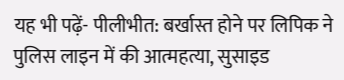यह भी पढ़ें- पीलीभीत: बर्खास्त होने पर लिपिक ने पुलिस लाइन में की आत्महत्या, सुसाइड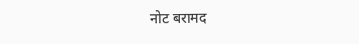नोट बरामद